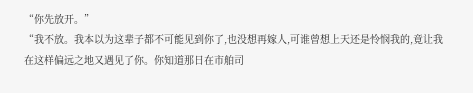“你先放开。”
“我不放。我本以为这辈子都不可能见到你了,也没想再嫁人,可谁曾想上天还是怜悯我的,竟让我在这样偏远之地又遇见了你。你知道那日在市舶司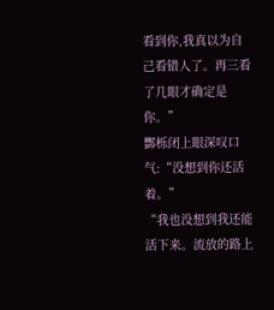看到你,我真以为自己看错人了。再三看了几眼才确定是你。”
酆栎闭上眼深叹口气:“没想到你还活着。”
“我也没想到我还能活下来。流放的路上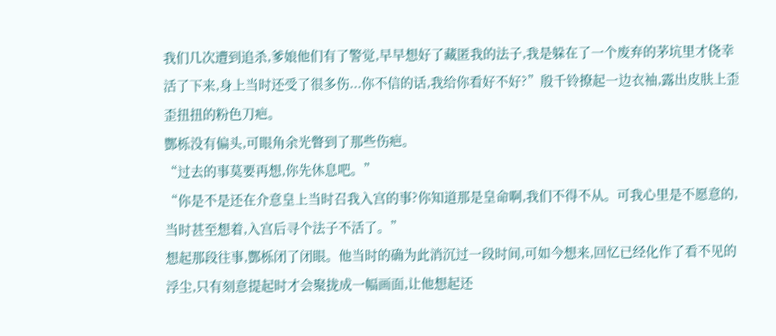我们几次遭到追杀,爹娘他们有了警觉,早早想好了藏匿我的法子,我是躲在了一个废弃的茅坑里才侥幸活了下来,身上当时还受了很多伤...你不信的话,我给你看好不好?”殷千铃撩起一边衣袖,露出皮肤上歪歪扭扭的粉色刀疤。
酆栎没有偏头,可眼角余光瞥到了那些伤疤。
“过去的事莫要再想,你先休息吧。”
“你是不是还在介意皇上当时召我入宫的事?你知道那是皇命啊,我们不得不从。可我心里是不愿意的,当时甚至想着,入宫后寻个法子不活了。”
想起那段往事,酆栎闭了闭眼。他当时的确为此消沉过一段时间,可如今想来,回忆已经化作了看不见的浮尘,只有刻意提起时才会聚拢成一幅画面,让他想起还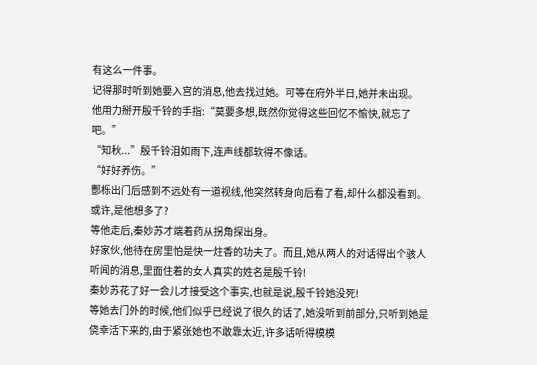有这么一件事。
记得那时听到她要入宫的消息,他去找过她。可等在府外半日,她并未出现。
他用力掰开殷千铃的手指:“莫要多想,既然你觉得这些回忆不愉快,就忘了吧。”
“知秋...”殷千铃泪如雨下,连声线都软得不像话。
“好好养伤。”
酆栎出门后感到不远处有一道视线,他突然转身向后看了看,却什么都没看到。或许,是他想多了?
等他走后,秦妙苏才端着药从拐角探出身。
好家伙,他待在房里怕是快一炷香的功夫了。而且,她从两人的对话得出个骇人听闻的消息,里面住着的女人真实的姓名是殷千铃!
秦妙苏花了好一会儿才接受这个事实,也就是说,殷千铃她没死!
等她去门外的时候,他们似乎已经说了很久的话了,她没听到前部分,只听到她是侥幸活下来的,由于紧张她也不敢靠太近,许多话听得模模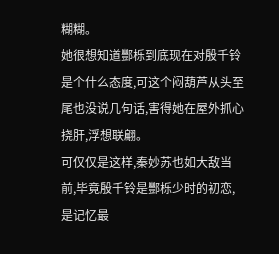糊糊。
她很想知道酆栎到底现在对殷千铃是个什么态度,可这个闷葫芦从头至尾也没说几句话,害得她在屋外抓心挠肝,浮想联翩。
可仅仅是这样,秦妙苏也如大敌当前,毕竟殷千铃是酆栎少时的初恋,是记忆最